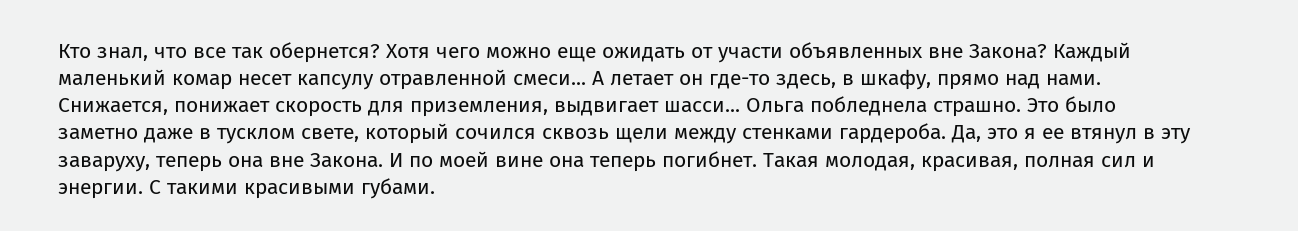Кто знал, что все так обернется? Хотя чего можно еще ожидать от участи объявленных вне Закона? Каждый маленький комар несет капсулу отравленной смеси... А летает он где-то здесь, в шкафу, прямо над нами. Снижается, понижает скорость для приземления, выдвигает шасси... Ольга побледнела страшно. Это было заметно даже в тусклом свете, который сочился сквозь щели между стенками гардероба. Да, это я ее втянул в эту заваруху, теперь она вне Закона. И по моей вине она теперь погибнет. Такая молодая, красивая, полная сил и энергии. С такими красивыми губами.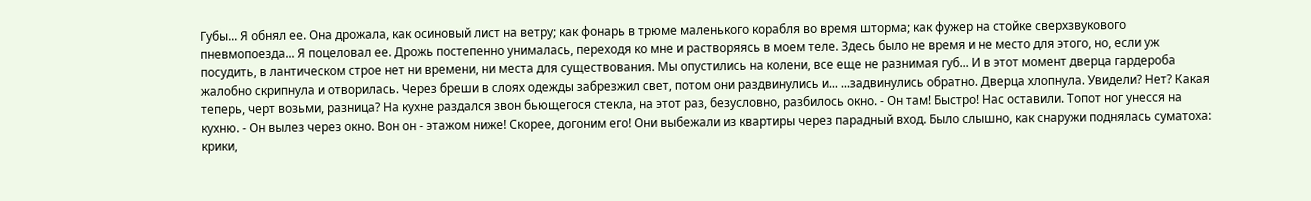Губы... Я обнял ее. Она дрожала, как осиновый лист на ветру; как фонарь в трюме маленького корабля во время шторма; как фужер на стойке сверхзвукового пневмопоезда... Я поцеловал ее. Дрожь постепенно унималась, переходя ко мне и растворяясь в моем теле. Здесь было не время и не место для этого, но, если уж посудить, в лантическом строе нет ни времени, ни места для существования. Мы опустились на колени, все еще не разнимая губ... И в этот момент дверца гардероба жалобно скрипнула и отворилась. Через бреши в слоях одежды забрезжил свет, потом они раздвинулись и... ...задвинулись обратно. Дверца хлопнула. Увидели? Нет? Какая теперь, черт возьми, разница? На кухне раздался звон бьющегося стекла, на этот раз, безусловно, разбилось окно. - Он там! Быстро! Нас оставили. Топот ног унесся на кухню. - Он вылез через окно. Вон он - этажом ниже! Скорее, догоним его! Они выбежали из квартиры через парадный вход. Было слышно, как снаружи поднялась суматоха: крики,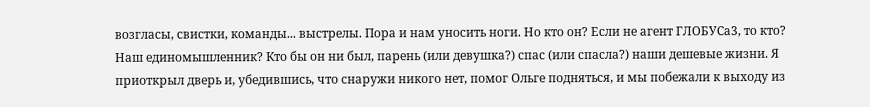возгласы, свистки, команды... выстрелы. Пора и нам уносить ноги. Но кто он? Если не агент ГЛОБУСа3, то кто? Наш единомышленник? Кто бы он ни был, парень (или девушка?) спас (или спасла?) наши дешевые жизни. Я приоткрыл дверь и, убедившись, что снаружи никого нет, помог Ольге подняться, и мы побежали к выходу из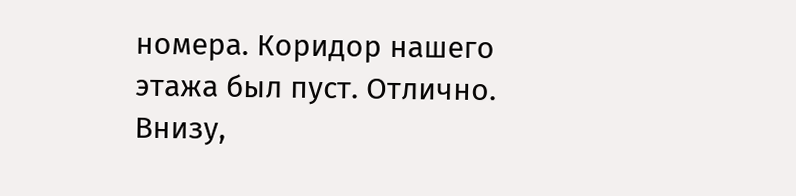номера. Коридор нашего этажа был пуст. Отлично. Внизу,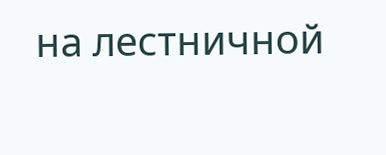на лестничной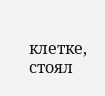клетке, стоял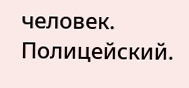человек. Полицейский.